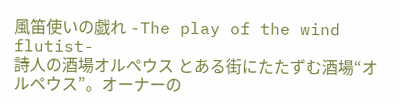風笛使いの戯れ -The play of the wind flutist-
詩人の酒場オルペウス とある街にたたずむ酒場“オルペウス”。オーナーの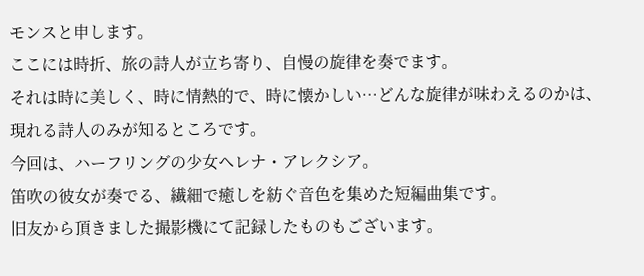モンスと申します。
ここには時折、旅の詩人が立ち寄り、自慢の旋律を奏でます。
それは時に美しく、時に情熱的で、時に懐かしい…どんな旋律が味わえるのかは、現れる詩人のみが知るところです。
今回は、ハーフリングの少女ヘレナ・アレクシア。
笛吹の彼女が奏でる、繊細で癒しを紡ぐ音色を集めた短編曲集です。
旧友から頂きました撮影機にて記録したものもございます。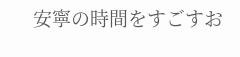安寧の時間をすごすお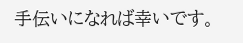手伝いになれば幸いです。